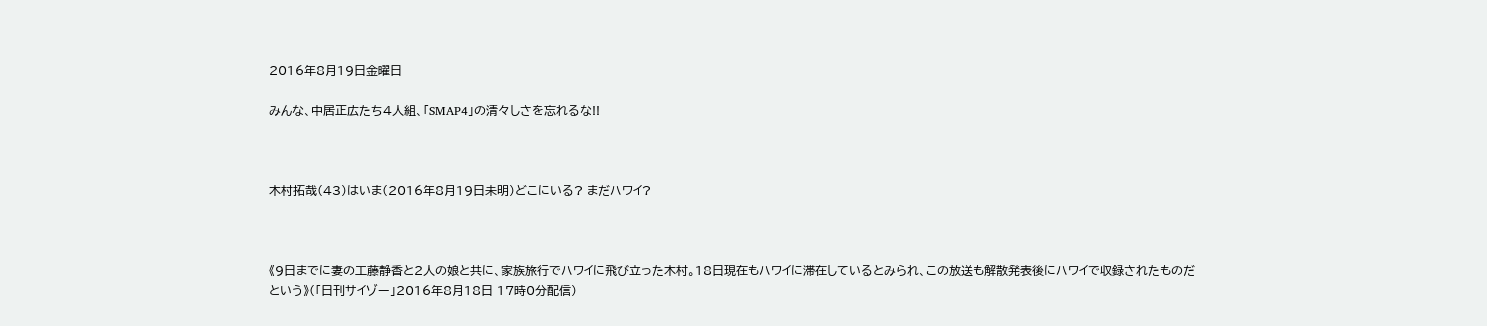2016年8月19日金曜日

みんな、中居正広たち4人組、「SMAP4」の清々しさを忘れるな!!



木村拓哉(43)はいま(2016年8月19日未明)どこにいる? まだハワイ?



《9日までに妻の工藤静香と2人の娘と共に、家族旅行でハワイに飛び立った木村。18日現在もハワイに滞在しているとみられ、この放送も解散発表後にハワイで収録されたものだという》(「日刊サイゾー」2016年8月18日 17時0分配信)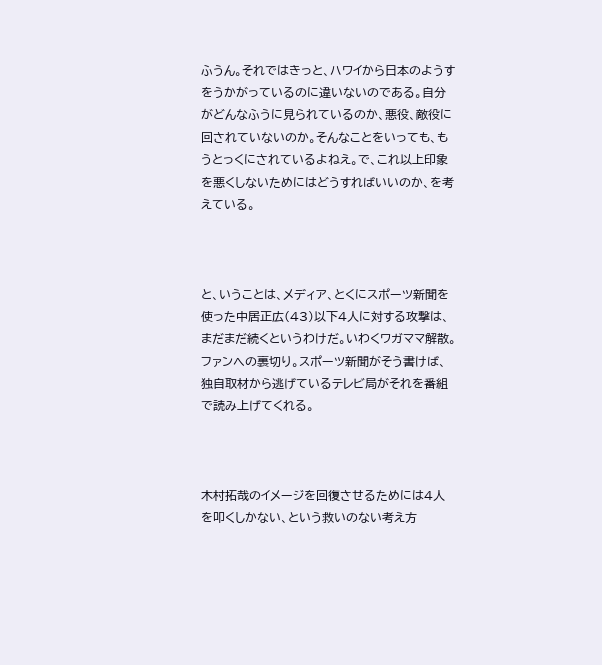ふうん。それではきっと、ハワイから日本のようすをうかがっているのに違いないのである。自分がどんなふうに見られているのか、悪役、敵役に回されていないのか。そんなことをいっても、もうとっくにされているよねえ。で、これ以上印象を悪くしないためにはどうすればいいのか、を考えている。



と、いうことは、メディア、とくにスポーツ新聞を使った中居正広(43)以下4人に対する攻撃は、まだまだ続くというわけだ。いわくワガママ解散。ファンへの裏切り。スポーツ新聞がそう書けば、独自取材から逃げているテレビ局がそれを番組で読み上げてくれる。



木村拓哉のイメージを回復させるためには4人を叩くしかない、という救いのない考え方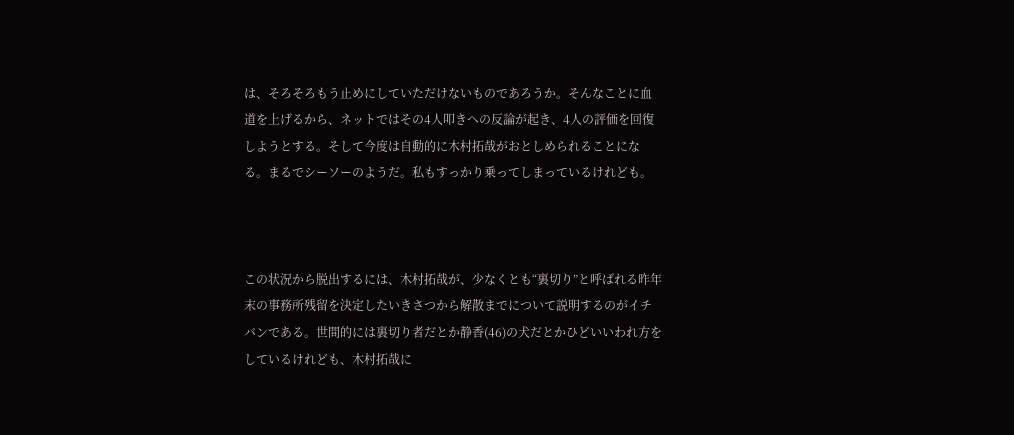は、そろそろもう止めにしていただけないものであろうか。そんなことに血道を上げるから、ネットではその4人叩きへの反論が起き、4人の評価を回復しようとする。そして今度は自動的に木村拓哉がおとしめられることになる。まるでシーソーのようだ。私もすっかり乗ってしまっているけれども。



この状況から脱出するには、木村拓哉が、少なくとも“裏切り”と呼ばれる昨年末の事務所残留を決定したいきさつから解散までについて説明するのがイチバンである。世間的には裏切り者だとか静香(46)の犬だとかひどいいわれ方をしているけれども、木村拓哉に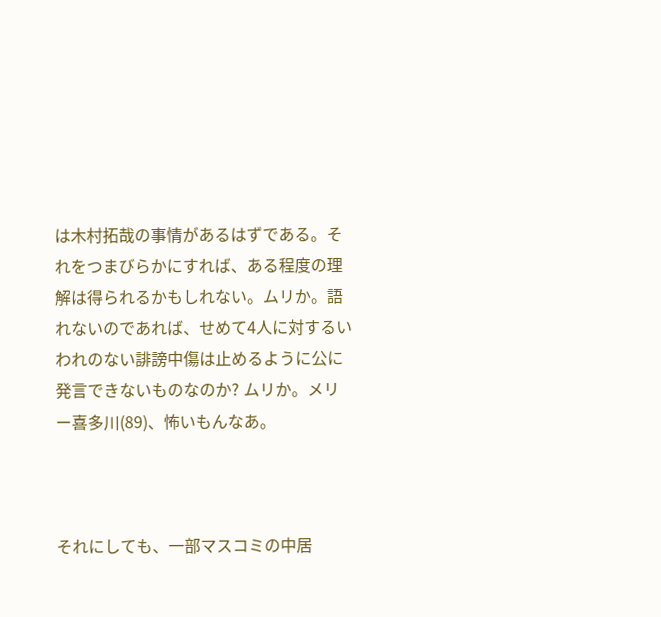は木村拓哉の事情があるはずである。それをつまびらかにすれば、ある程度の理解は得られるかもしれない。ムリか。語れないのであれば、せめて4人に対するいわれのない誹謗中傷は止めるように公に発言できないものなのか? ムリか。メリー喜多川(89)、怖いもんなあ。



それにしても、一部マスコミの中居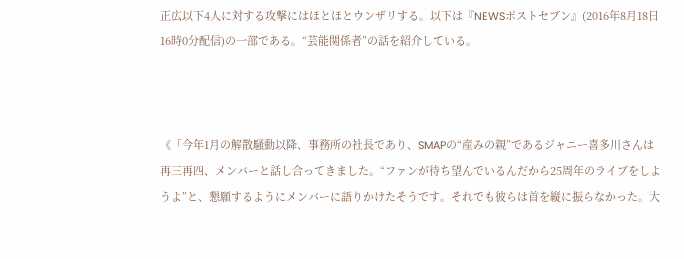正広以下4人に対する攻撃にはほとほとウンザリする。以下は『NEWSポストセブン』(2016年8月18日16時0分配信)の一部である。“芸能関係者”の話を紹介している。



《「今年1月の解散騒動以降、事務所の社長であり、SMAPの“産みの親”であるジャニー喜多川さんは再三再四、メンバーと話し合ってきました。“ファンが待ち望んでいるんだから25周年のライブをしようよ”と、懇願するようにメンバーに語りかけたそうです。それでも彼らは首を縦に振らなかった。大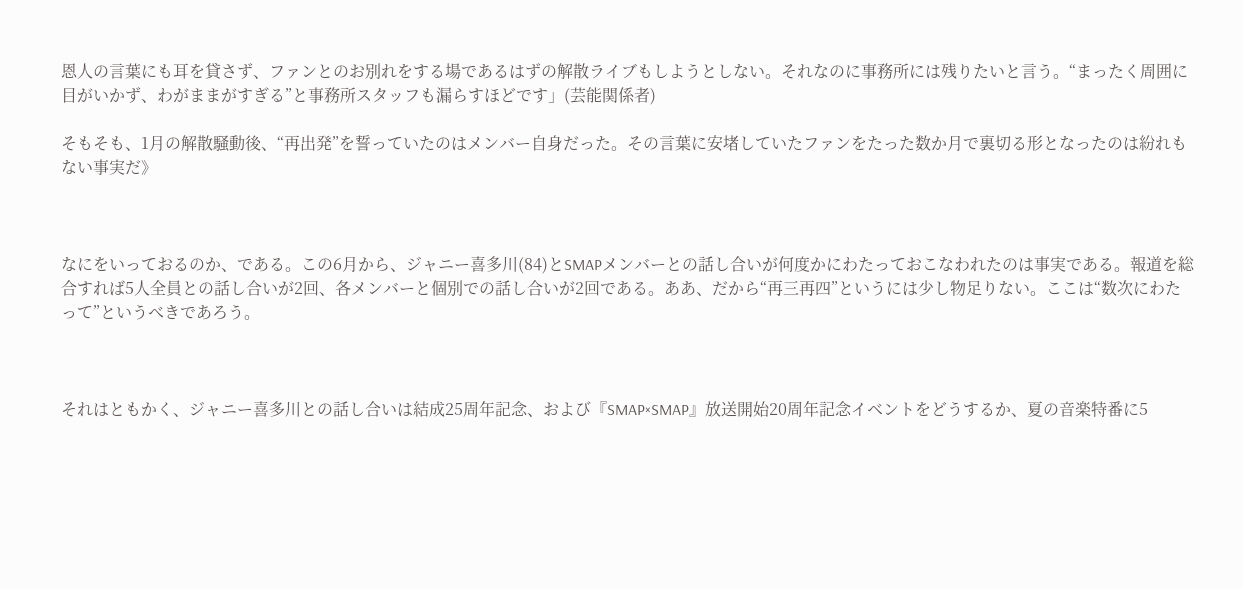恩人の言葉にも耳を貸さず、ファンとのお別れをする場であるはずの解散ライブもしようとしない。それなのに事務所には残りたいと言う。“まったく周囲に目がいかず、わがままがすぎる”と事務所スタッフも漏らすほどです」(芸能関係者)

そもそも、1月の解散騒動後、“再出発”を誓っていたのはメンバー自身だった。その言葉に安堵していたファンをたった数か月で裏切る形となったのは紛れもない事実だ》



なにをいっておるのか、である。この6月から、ジャニー喜多川(84)とSMAPメンバーとの話し合いが何度かにわたっておこなわれたのは事実である。報道を総合すれば5人全員との話し合いが2回、各メンバーと個別での話し合いが2回である。ああ、だから“再三再四”というには少し物足りない。ここは“数次にわたって”というべきであろう。



それはともかく、ジャニー喜多川との話し合いは結成25周年記念、および『SMAP×SMAP』放送開始20周年記念イベントをどうするか、夏の音楽特番に5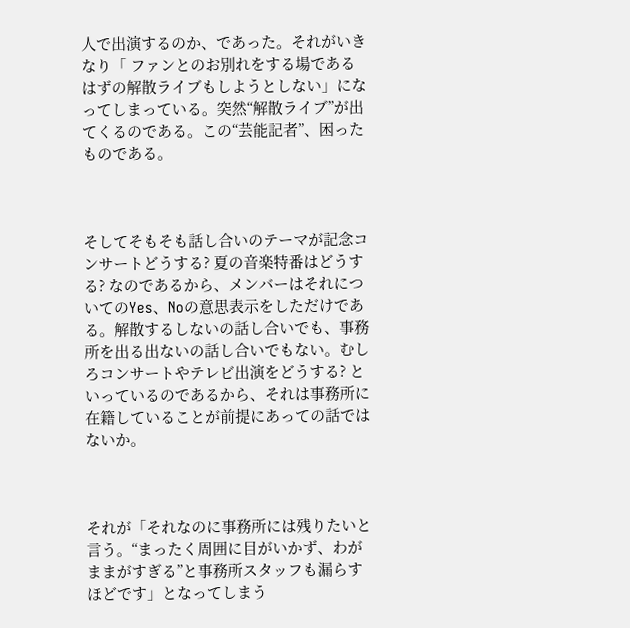人で出演するのか、であった。それがいきなり「 ファンとのお別れをする場であるはずの解散ライブもしようとしない」になってしまっている。突然“解散ライブ”が出てくるのである。この“芸能記者”、困ったものである。



そしてそもそも話し合いのテーマが記念コンサートどうする? 夏の音楽特番はどうする? なのであるから、メンバーはそれについてのYes、Noの意思表示をしただけである。解散するしないの話し合いでも、事務所を出る出ないの話し合いでもない。むしろコンサートやテレビ出演をどうする? といっているのであるから、それは事務所に在籍していることが前提にあっての話ではないか。



それが「それなのに事務所には残りたいと言う。“まったく周囲に目がいかず、わがままがすぎる”と事務所スタッフも漏らすほどです」となってしまう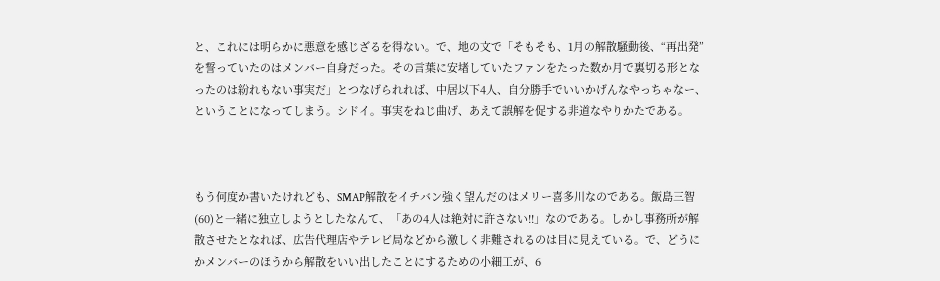と、これには明らかに悪意を感じざるを得ない。で、地の文で「そもそも、1月の解散騒動後、“再出発”を誓っていたのはメンバー自身だった。その言葉に安堵していたファンをたった数か月で裏切る形となったのは紛れもない事実だ」とつなげられれば、中居以下4人、自分勝手でいいかげんなやっちゃなー、ということになってしまう。シドイ。事実をねじ曲げ、あえて誤解を促する非道なやりかたである。



もう何度か書いたけれども、SMAP解散をイチバン強く望んだのはメリー喜多川なのである。飯島三智(60)と一緒に独立しようとしたなんて、「あの4人は絶対に許さない!!」なのである。しかし事務所が解散させたとなれば、広告代理店やテレビ局などから激しく非難されるのは目に見えている。で、どうにかメンバーのほうから解散をいい出したことにするための小細工が、6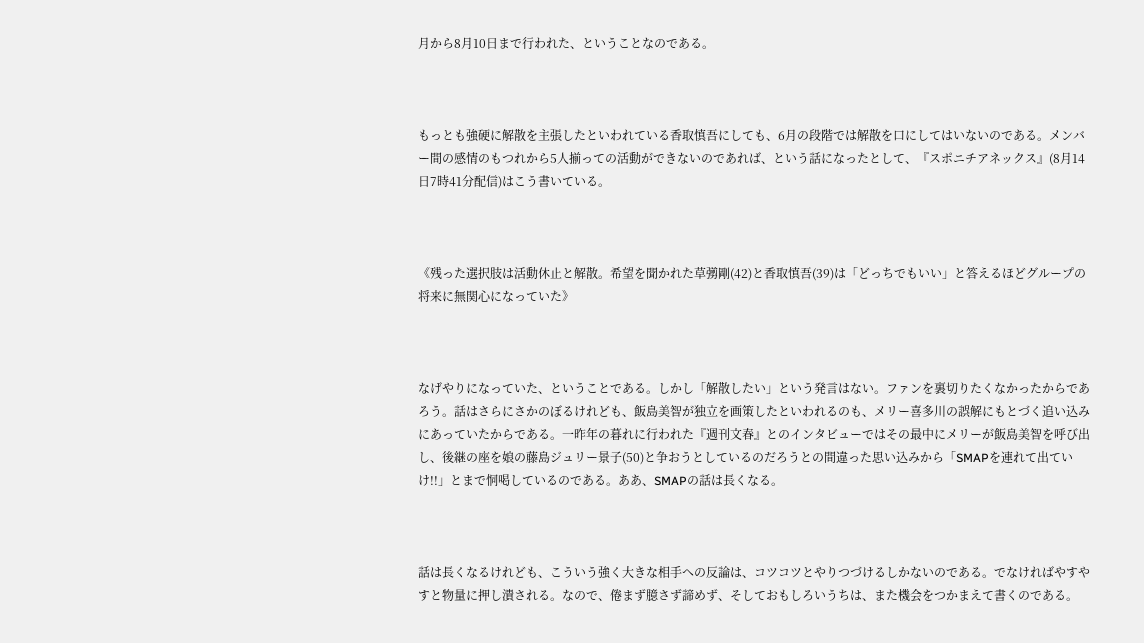月から8月10日まで行われた、ということなのである。



もっとも強硬に解散を主張したといわれている香取慎吾にしても、6月の段階では解散を口にしてはいないのである。メンバー間の感情のもつれから5人揃っての活動ができないのであれば、という話になったとして、『スポニチアネックス』(8月14日7時41分配信)はこう書いている。



《残った選択肢は活動休止と解散。希望を聞かれた草彅剛(42)と香取慎吾(39)は「どっちでもいい」と答えるほどグループの将来に無関心になっていた》



なげやりになっていた、ということである。しかし「解散したい」という発言はない。ファンを裏切りたくなかったからであろう。話はさらにさかのぼるけれども、飯島美智が独立を画策したといわれるのも、メリー喜多川の誤解にもとづく追い込みにあっていたからである。一昨年の暮れに行われた『週刊文春』とのインタビューではその最中にメリーが飯島美智を呼び出し、後継の座を娘の藤島ジュリー景子(50)と争おうとしているのだろうとの間違った思い込みから「SMAPを連れて出ていけ!!」とまで恫喝しているのである。ああ、SMAPの話は長くなる。



話は長くなるけれども、こういう強く大きな相手への反論は、コツコツとやりつづけるしかないのである。でなければやすやすと物量に押し潰される。なので、倦まず臆さず諦めず、そしておもしろいうちは、また機会をつかまえて書くのである。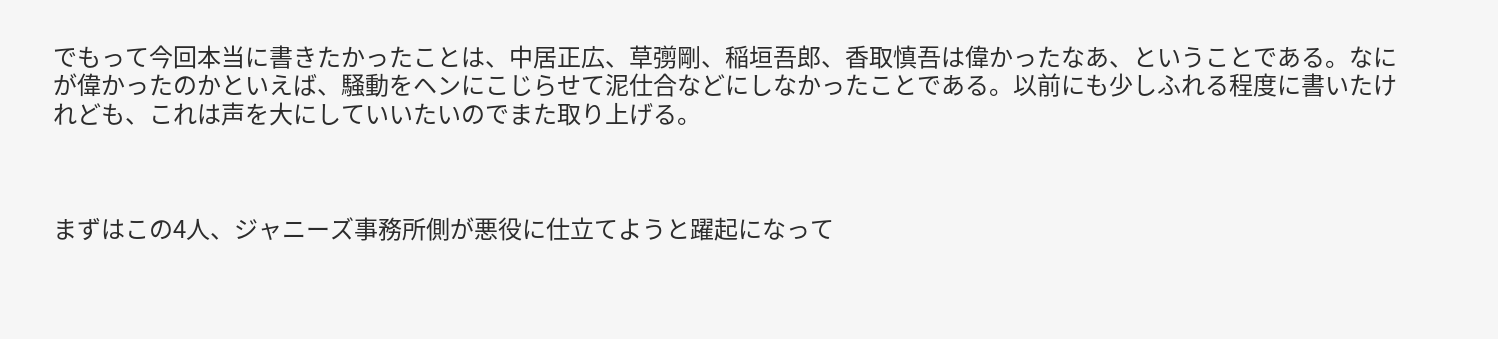でもって今回本当に書きたかったことは、中居正広、草彅剛、稲垣吾郎、香取慎吾は偉かったなあ、ということである。なにが偉かったのかといえば、騒動をヘンにこじらせて泥仕合などにしなかったことである。以前にも少しふれる程度に書いたけれども、これは声を大にしていいたいのでまた取り上げる。



まずはこの4人、ジャニーズ事務所側が悪役に仕立てようと躍起になって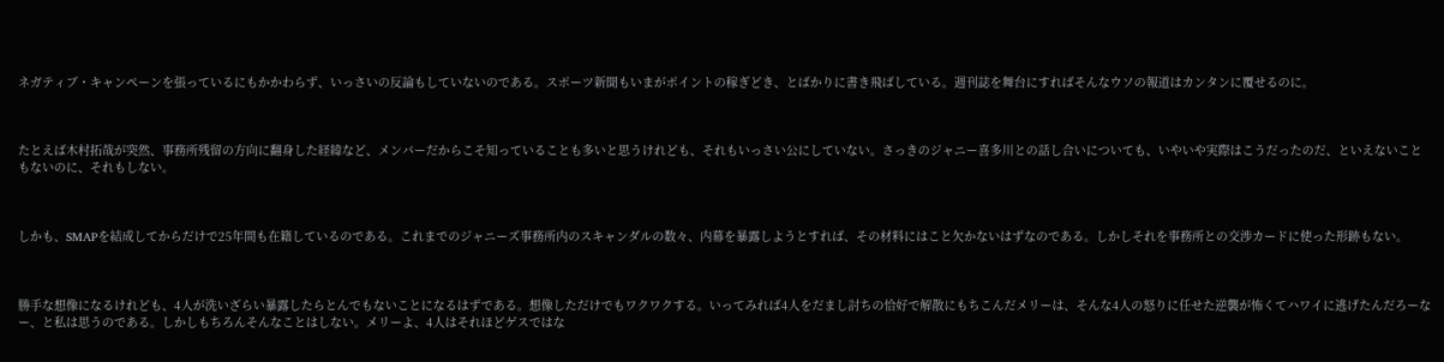ネガティブ・キャンペーンを張っているにもかかわらず、いっさいの反論もしていないのである。スポーツ新聞もいまがポイントの稼ぎどき、とばかりに書き飛ばしている。週刊誌を舞台にすればそんなウソの報道はカンタンに覆せるのに。



たとえば木村拓哉が突然、事務所残留の方向に翻身した経緯など、メンバーだからこそ知っていることも多いと思うけれども、それもいっさい公にしていない。さっきのジャニー喜多川との話し合いについても、いやいや実際はこうだったのだ、といえないこともないのに、それもしない。



しかも、SMAPを結成してからだけで25年間も在籍しているのである。これまでのジャニーズ事務所内のスキャンダルの数々、内幕を暴露しようとすれば、その材料にはこと欠かないはずなのである。しかしそれを事務所との交渉カードに使った形跡もない。



勝手な想像になるけれども、4人が洗いざらい暴露したらとんでもないことになるはずである。想像しただけでもワクワクする。いってみれば4人をだまし討ちの恰好で解散にもちこんだメリーは、そんな4人の怒りに任せた逆襲が怖くてハワイに逃げたんだろーなー、と私は思うのである。しかしもちろんそんなことはしない。メリーよ、4人はそれほどゲスではな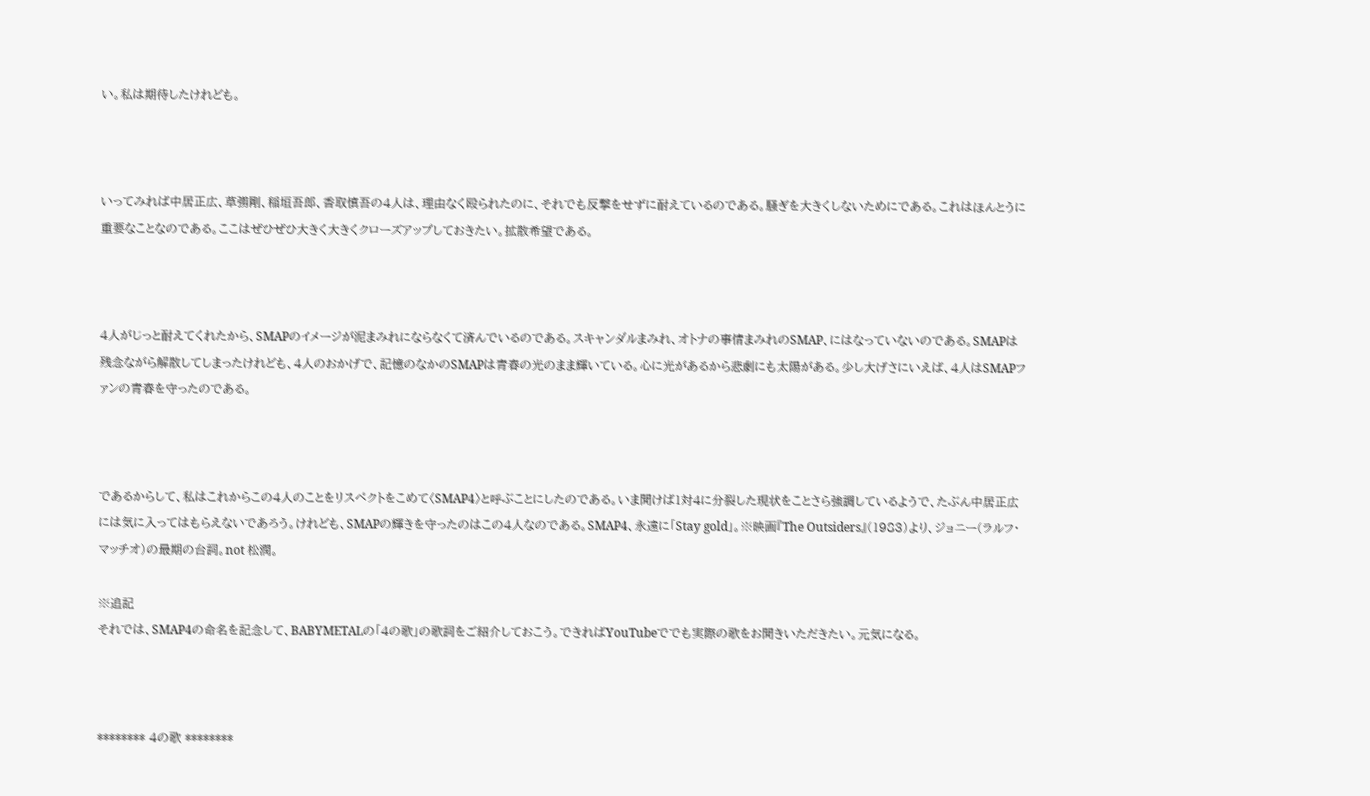い。私は期待したけれども。



いってみれば中居正広、草彅剛、稲垣吾郎、香取慎吾の4人は、理由なく殴られたのに、それでも反撃をせずに耐えているのである。騒ぎを大きくしないためにである。これはほんとうに重要なことなのである。ここはぜひぜひ大きく大きくクローズアップしておきたい。拡散希望である。



4人がじっと耐えてくれたから、SMAPのイメージが泥まみれにならなくて済んでいるのである。スキャンダルまみれ、オトナの事情まみれのSMAP、にはなっていないのである。SMAPは残念ながら解散してしまったけれども、4人のおかげで、記憶のなかのSMAPは青春の光のまま輝いている。心に光があるから悲劇にも太陽がある。少し大げさにいえば、4人はSMAPファンの青春を守ったのである。



であるからして、私はこれからこの4人のことをリスペクトをこめて〈SMAP4〉と呼ぶことにしたのである。いま聞けば1対4に分裂した現状をことさら強調しているようで、たぶん中居正広には気に入ってはもらえないであろう。けれども、SMAPの輝きを守ったのはこの4人なのである。SMAP4、永遠に「Stay gold」。※映画『The Outsiders』(1983)より、ジョニー(ラルフ・マッチオ)の最期の台詞。not 松潤。

※追記
それでは、SMAP4の命名を記念して、BABYMETALの「4の歌」の歌詞をご紹介しておこう。できればYouTubeででも実際の歌をお聞きいただきたい。元気になる。



******** 4の歌 ********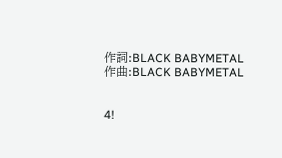作詞:BLACK BABYMETAL
作曲:BLACK BABYMETAL


4!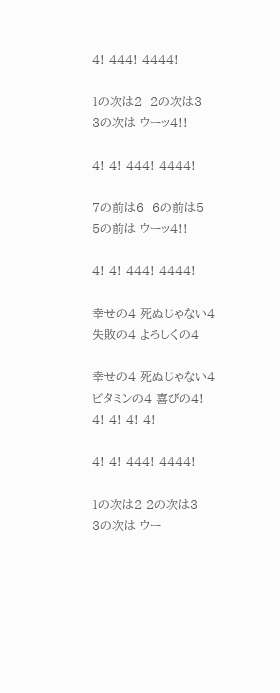4! 444! 4444!

1の次は2  2の次は3
3の次は ウーッ4!!

4! 4! 444! 4444!

7の前は6  6の前は5
5の前は ウーッ4!!

4! 4! 444! 4444!

幸せの4 死ぬじゃない4
失敗の4 よろしくの4

幸せの4 死ぬじゃない4
ビタミンの4 喜びの4!
4! 4! 4! 4!

4! 4! 444! 4444!

1の次は2 2の次は3
3の次は ウー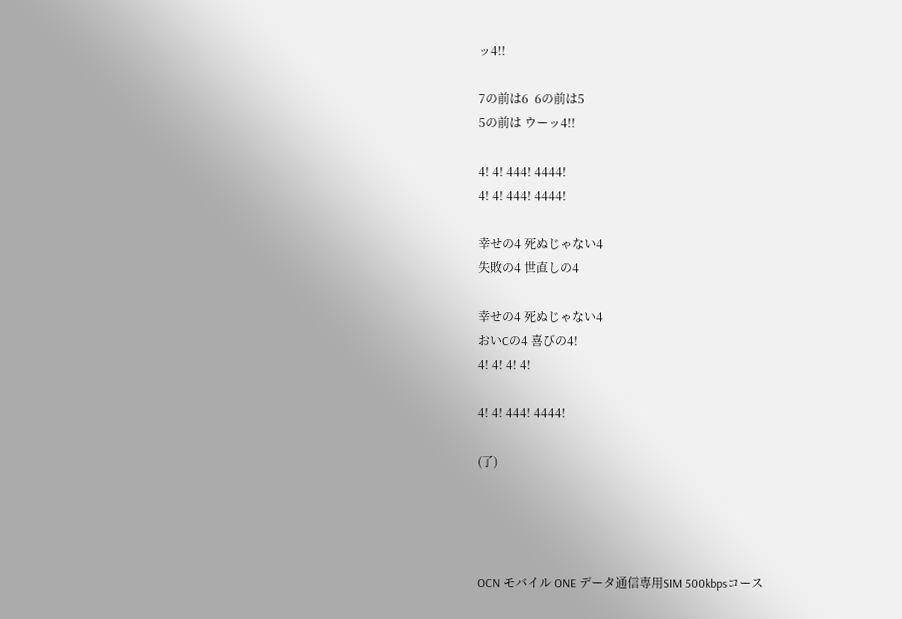ッ4!!

7の前は6  6の前は5
5の前は ウーッ4!!

4! 4! 444! 4444!
4! 4! 444! 4444!

幸せの4 死ぬじゃない4
失敗の4 世直しの4

幸せの4 死ぬじゃない4
おいCの4 喜びの4!
4! 4! 4! 4!

4! 4! 444! 4444!

(了)




OCN モバイル ONE データ通信専用SIM 500kbpsコース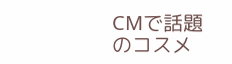CMで話題のコスメ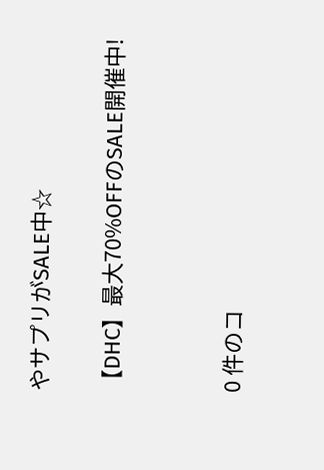やサプリがSALE中☆


【DHC】最大70%OFFのSALE開催中!




0 件のコ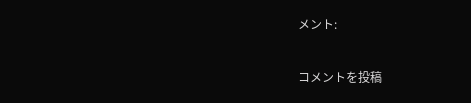メント:

コメントを投稿